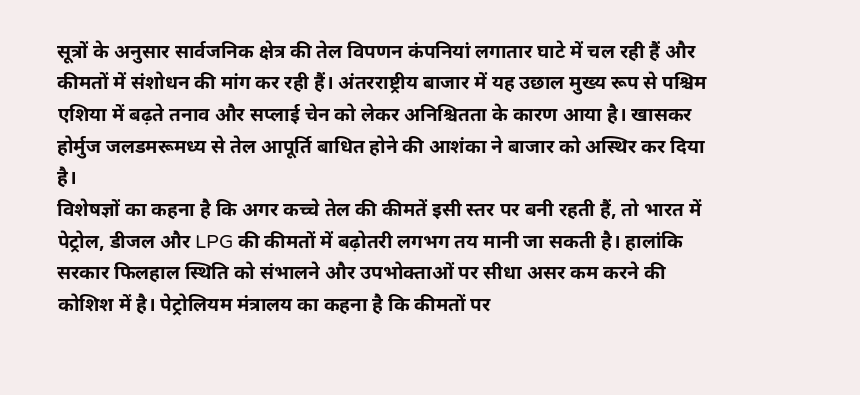सूत्रों के अनुसार सार्वजनिक क्षेत्र की तेल विपणन कंपनियां लगातार घाटे में चल रही हैं और कीमतों में संशोधन की मांग कर रही हैं। अंतरराष्ट्रीय बाजार में यह उछाल मुख्य रूप से पश्चिम एशिया में बढ़ते तनाव और सप्लाई चेन को लेकर अनिश्चितता के कारण आया है। खासकर होर्मुज जलडमरूमध्य से तेल आपूर्ति बाधित होने की आशंका ने बाजार को अस्थिर कर दिया है।
विशेषज्ञों का कहना है कि अगर कच्चे तेल की कीमतें इसी स्तर पर बनी रहती हैं, तो भारत में पेट्रोल, डीजल और LPG की कीमतों में बढ़ोतरी लगभग तय मानी जा सकती है। हालांकि सरकार फिलहाल स्थिति को संभालने और उपभोक्ताओं पर सीधा असर कम करने की कोशिश में है। पेट्रोलियम मंत्रालय का कहना है कि कीमतों पर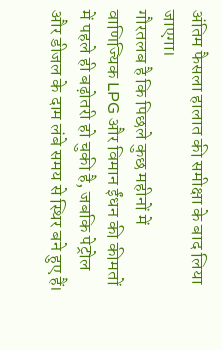अंतिम फैसला हालात की समीक्षा के बाद लिया जाएगा।
गौरतलब है कि पिछले कुछ महीनों में वाणिज्यिक LPG और विमान ईंधन की कीमतों में पहले ही बढ़ोतरी हो चुकी है, जबकि पेट्रोल और डीजल के दाम लंबे समय से स्थिर बने हुए हैं।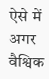ऐसे में अगर वैश्विक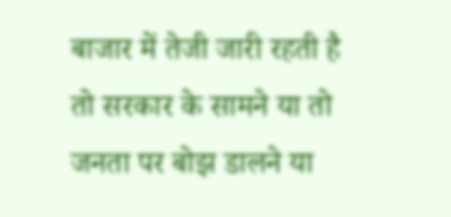बाजार में तेजी जारी रहती है तो सरकार के सामने या तो जनता पर बोझ डालने या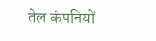तेल कंपनियों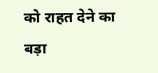को राहत देने का बड़ा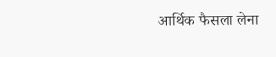आर्थिक फैसला लेना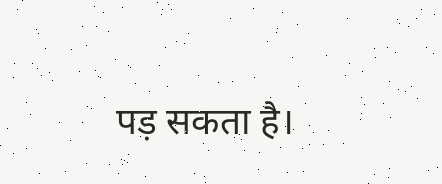पड़ सकता है।